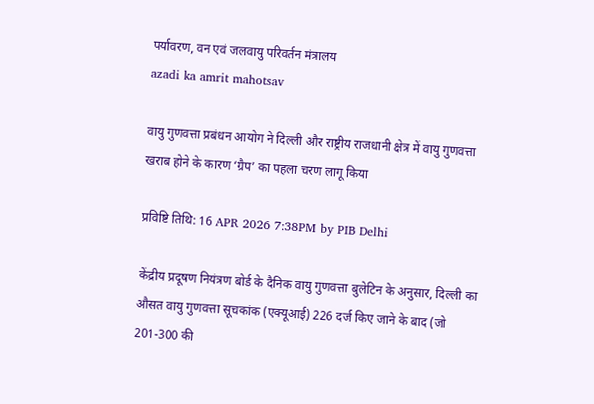पर्यावरण, वन एवं जलवायु परिवर्तन मंत्रालय
azadi ka amrit mahotsav

वायु गुणवत्ता प्रबंधन आयोग ने दिल्ली और राष्ट्रीय राजधानी क्षेत्र में वायु गुणवत्ता खराब होने के कारण ‘ग्रैप’ का पहला चरण लागू किया

प्रविष्टि तिथि: 16 APR 2026 7:38PM by PIB Delhi

केंद्रीय प्रदूषण नियंत्रण बोर्ड के दैनिक वायु गुणवत्ता बुलेटिन के अनुसार, दिल्ली का औसत वायु गुणवत्ता सूचकांक (एक्यूआई) 226 दर्ज किए जाने के बाद (जो 201-300 की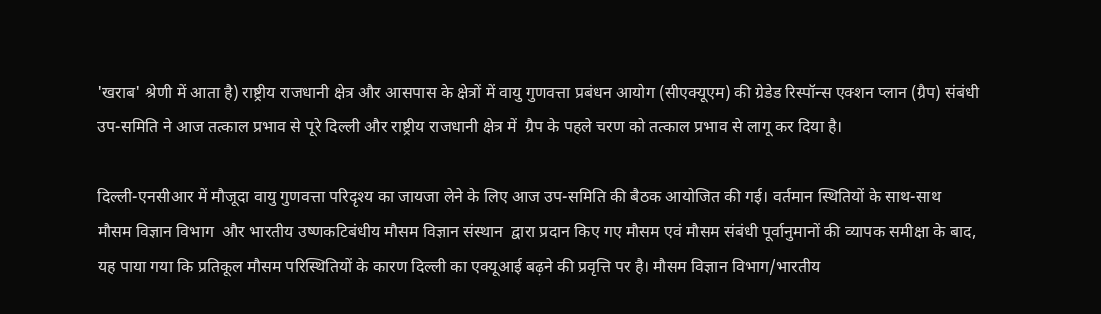'खराब' श्रेणी में आता है) राष्ट्रीय राजधानी क्षेत्र और आसपास के क्षेत्रों में वायु गुणवत्ता प्रबंधन आयोग (सीएक्यूएम) की ग्रेडेड रिस्पॉन्स एक्शन प्लान (ग्रैप) संबंधी उप-समिति ने आज तत्काल प्रभाव से पूरे दिल्ली और राष्ट्रीय राजधानी क्षेत्र में  ग्रैप के पहले चरण को तत्काल प्रभाव से लागू कर दिया है।

दिल्ली-एनसीआर में मौजूदा वायु गुणवत्ता परिदृश्य का जायजा लेने के लिए आज उप-समिति की बैठक आयोजित की गई। वर्तमान स्थितियों के साथ-साथ  मौसम विज्ञान विभाग  और भारतीय उष्णकटिबंधीय मौसम विज्ञान संस्थान  द्वारा प्रदान किए गए मौसम एवं मौसम संबंधी पूर्वानुमानों की व्यापक समीक्षा के बाद, यह पाया गया कि प्रतिकूल मौसम परिस्थितियों के कारण दिल्ली का एक्यूआई बढ़ने की प्रवृत्ति पर है। मौसम विज्ञान विभाग/भारतीय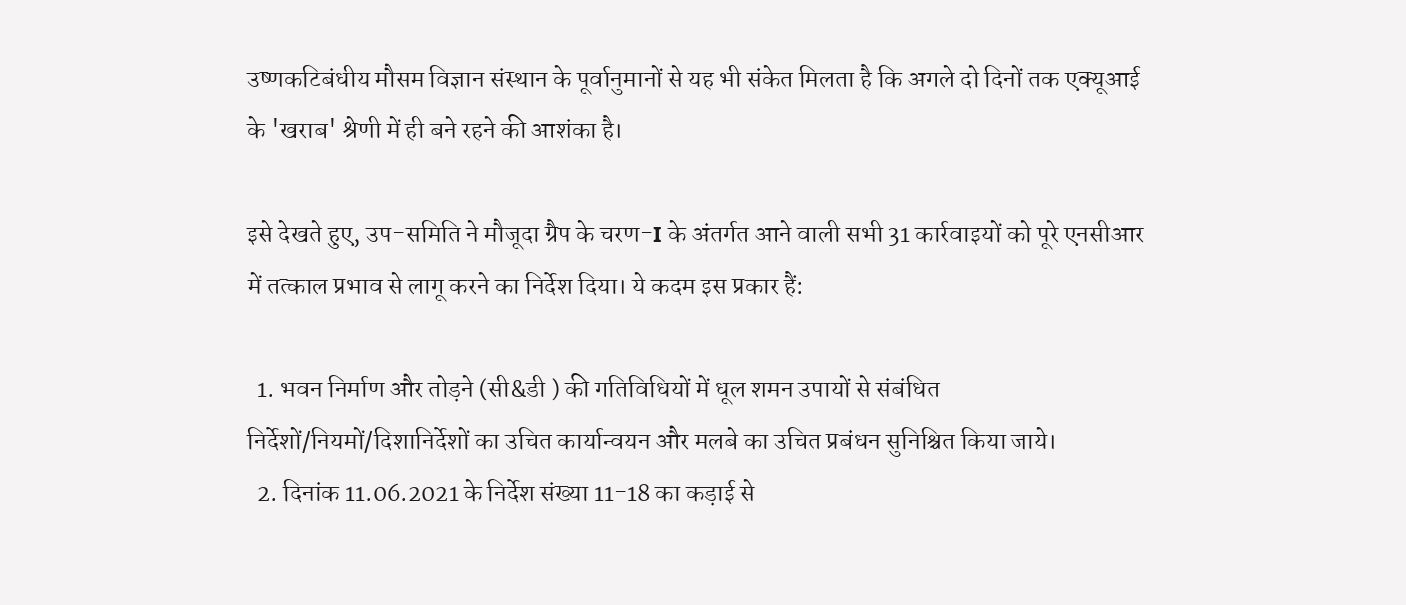उष्णकटिबंधीय मौसम विज्ञान संस्थान के पूर्वानुमानों से यह भी संकेत मिलता है कि अगले दो दिनों तक एक्यूआई के 'खराब' श्रेणी में ही बने रहने की आशंका है।

इसे देखते हुए, उप-समिति ने मौजूदा ग्रैप के चरण-I के अंतर्गत आने वाली सभी 31 कार्रवाइयों को पूरे एनसीआर  में तत्काल प्रभाव से लागू करने का निर्देश दिया। ये कदम इस प्रकार हैं:

  1. भवन निर्माण और तोड़ने (सी&डी ) की गतिविधियों में धूल शमन उपायों से संबंधित निर्देशों/नियमों/दिशानिर्देशों का उचित कार्यान्वयन और मलबे का उचित प्रबंधन सुनिश्चित किया जाये।
  2. दिनांक 11.06.2021 के निर्देश संख्या 11-18 का कड़ाई से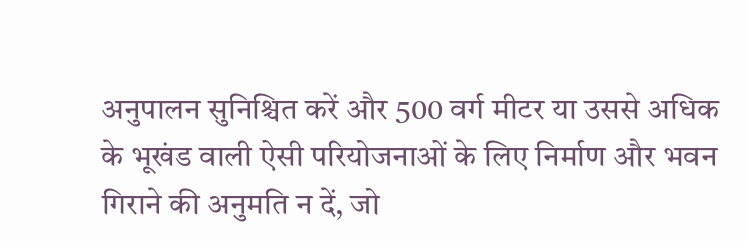अनुपालन सुनिश्चित करें और 500 वर्ग मीटर या उससे अधिक के भूखंड वाली ऐसी परियोजनाओं के लिए निर्माण और भवन गिराने की अनुमति न दें, जो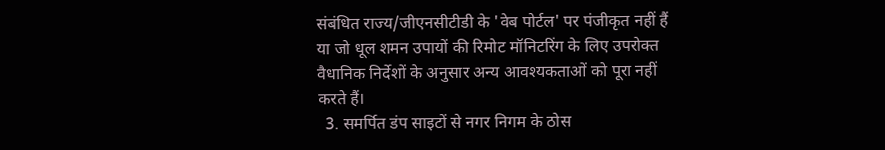संबंधित राज्य/जीएनसीटीडी के 'वेब पोर्टल' पर पंजीकृत नहीं हैं या जो धूल शमन उपायों की रिमोट मॉनिटरिंग के लिए उपरोक्त वैधानिक निर्देशों के अनुसार अन्य आवश्यकताओं को पूरा नहीं करते हैं।
  3. समर्पित डंप साइटों से नगर निगम के ठोस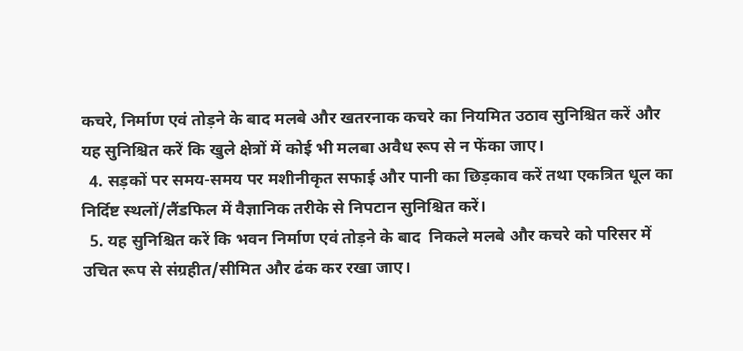कचरे, निर्माण एवं तोड़ने के बाद मलबे और खतरनाक कचरे का नियमित उठाव सुनिश्चित करें और यह सुनिश्चित करें कि खुले क्षेत्रों में कोई भी मलबा अवैध रूप से न फेंका जाए।
  4. सड़कों पर समय-समय पर मशीनीकृत सफाई और पानी का छिड़काव करें तथा एकत्रित धूल का निर्दिष्ट स्थलों/लैंडफिल में वैज्ञानिक तरीके से निपटान सुनिश्चित करें।
  5. यह सुनिश्चित करें कि भवन निर्माण एवं तोड़ने के बाद  निकले मलबे और कचरे को परिसर में उचित रूप से संग्रहीत/सीमित और ढंक कर रखा जाए।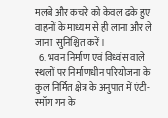मलबे और कचरे को केवल ढके हुए वाहनों के माध्यम से ही लाना और ले जाना  सुनिश्चित करें।
  6. भवन निर्माण एवं विध्वंस वाले स्थलों पर निर्माणधीन परियोजना के कुल निर्मित क्षेत्र के अनुपात में एंटी-स्मॉग गन के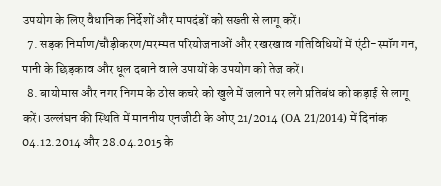उपयोग के लिए वैधानिक निर्देशों और मापदंडों को सख्ती से लागू करें।
  7. सड़क निर्माण/चौड़ीकरण/मरम्मत परियोजनाओं और रखरखाव गतिविधियों में एंटी-स्मॉग गन, पानी के छिड़काव और धूल दबाने वाले उपायों के उपयोग को तेज करें।
  8. बायोमास और नगर निगम के ठोस कचरे को खुले में जलाने पर लगे प्रतिबंध को कड़ाई से लागू करें। उल्लंघन की स्थिति में माननीय एनजीटी के ओए 21/2014 (OA 21/2014) में दिनांक 04.12.2014 और 28.04.2015 के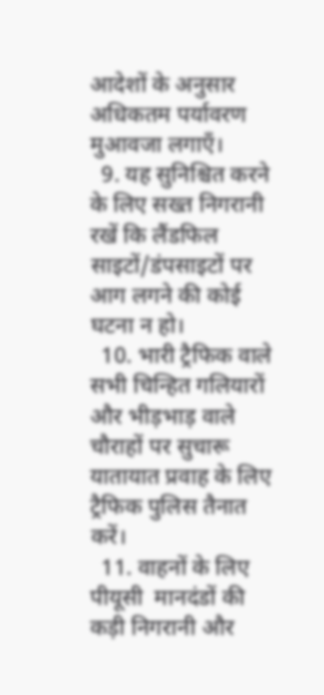आदेशों के अनुसार अधिकतम पर्यावरण मुआवजा लगाएँ।
  9. यह सुनिश्चित करने के लिए सख्त निगरानी रखें कि लैंडफिल साइटों/डंपसाइटों पर आग लगने की कोई घटना न हो।
  10. भारी ट्रैफिक वाले सभी चिन्हित गलियारों और भीड़भाड़ वाले चौराहों पर सुचारू यातायात प्रवाह के लिए ट्रैफिक पुलिस तैनात करें।
  11. वाहनों के लिए पीयूसी  मानदंडों की कड़ी निगरानी और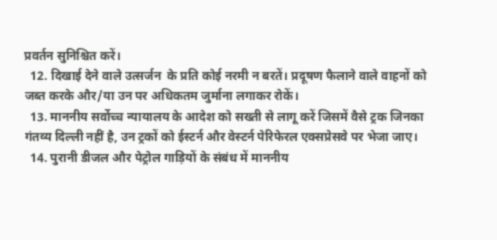प्रवर्तन सुनिश्चित करें।
  12. दिखाई देने वाले उत्सर्जन  के प्रति कोई नरमी न बरतें। प्रदूषण फैलाने वाले वाहनों को जब्त करके और/या उन पर अधिकतम जुर्माना लगाकर रोकें।
  13. माननीय सर्वोच्च न्यायालय के आदेश को सख्ती से लागू करें जिसमें वैसे ट्रक जिनका गंतव्य दिल्ली नहीं है, उन ट्रकों को ईस्टर्न और वेस्टर्न पेरिफेरल एक्सप्रेसवे पर भेजा जाए।
  14. पुरानी डीजल और पेट्रोल गाड़ियों के संबंध में माननीय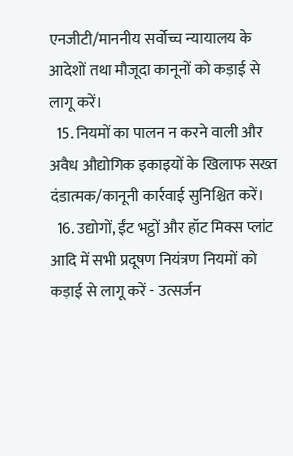एनजीटी/माननीय सर्वोच्च न्यायालय के आदेशों तथा मौजूदा कानूनों को कड़ाई से लागू करें।
  15. नियमों का पालन न करने वाली और अवैध औद्योगिक इकाइयों के खिलाफ सख्त दंडात्मक/कानूनी कार्रवाई सुनिश्चित करें।
  16. उद्योगों, ईंट भट्ठों और हॉट मिक्स प्लांट आदि में सभी प्रदूषण नियंत्रण नियमों को कड़ाई से लागू करें - उत्सर्जन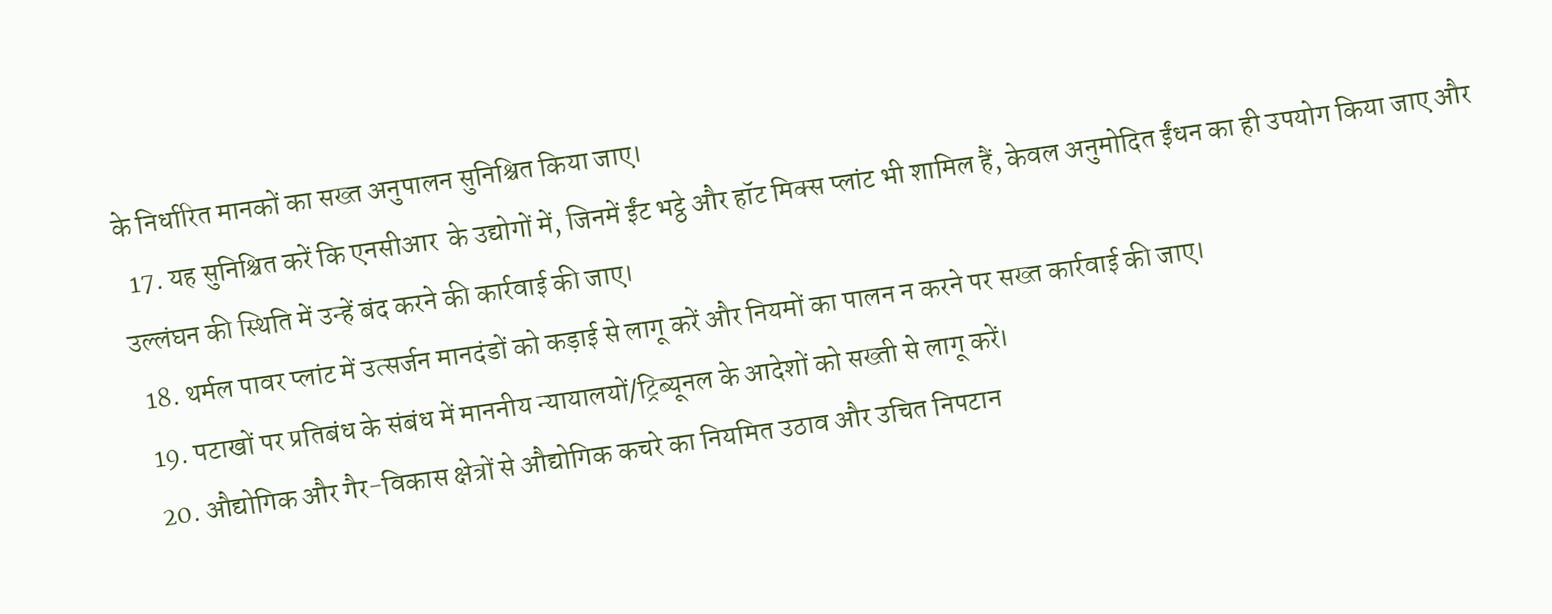के निर्धारित मानकों का सख्त अनुपालन सुनिश्चित किया जाए।
  17. यह सुनिश्चित करें कि एनसीआर  के उद्योगों में, जिनमें ईंट भट्ठे और हॉट मिक्स प्लांट भी शामिल हैं, केवल अनुमोदित ईंधन का ही उपयोग किया जाए और उल्लंघन की स्थिति में उन्हें बंद करने की कार्रवाई की जाए।
  18. थर्मल पावर प्लांट में उत्सर्जन मानदंडों को कड़ाई से लागू करें और नियमों का पालन न करने पर सख्त कार्रवाई की जाए।
  19. पटाखों पर प्रतिबंध के संबंध में माननीय न्यायालयों/ट्रिब्यूनल के आदेशों को सख्ती से लागू करें।
  20. औद्योगिक और गैर-विकास क्षेत्रों से औद्योगिक कचरे का नियमित उठाव और उचित निपटान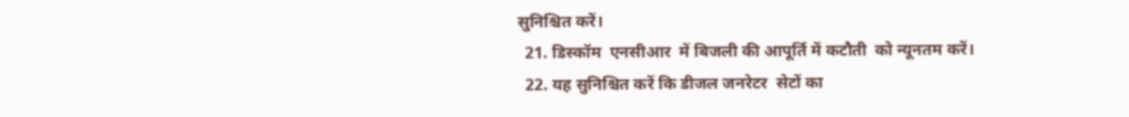सुनिश्चित करें।
  21. डिस्कॉम  एनसीआर  में बिजली की आपूर्ति में कटौती  को न्यूनतम करें।
  22. यह सुनिश्चित करें कि डीजल जनरेटर  सेटों का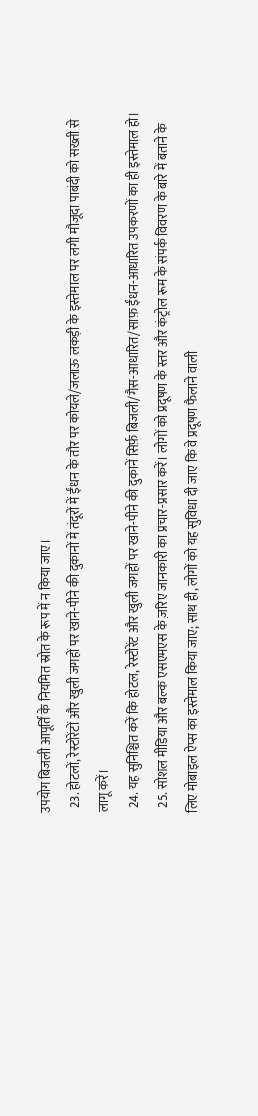उपयोग बिजली आपूर्ति के नियमित स्रोत के रूप में न किया जाए।
  23. होटलों, रेस्टोरेंटों और खुली जगहों पर खाने-पीने की दुकानों में तंदूरों में ईंधन के तौर पर कोयले/जलाऊ लकड़ी के इस्तेमाल पर लगी मौजूदा पाबंदी को सख्ती से लागू करें।
  24. यह सुनिश्चित करें कि होटल, रेस्टोरेंट और खुली जगहों पर खाने-पीने की दुकानें सिर्फ़ बिजली/गैस-आधारित/साफ़ ईंधन-आधारित उपकरणों का ही इस्तेमाल हो।
  25. सोशल मीडिया और बल्क एसएमएस के ज़रिए जानकारी का प्रचार-प्रसार करें। लोगों को प्रदूषण के स्तर और कंट्रोल रूम के संपर्क विवरण के बारे में बताने के लिए मोबाइल ऐप्स का इस्तेमाल किया जाए; साथ ही, लोगों को यह सुविधा दी जाए कि वे प्रदूषण फैलाने वाली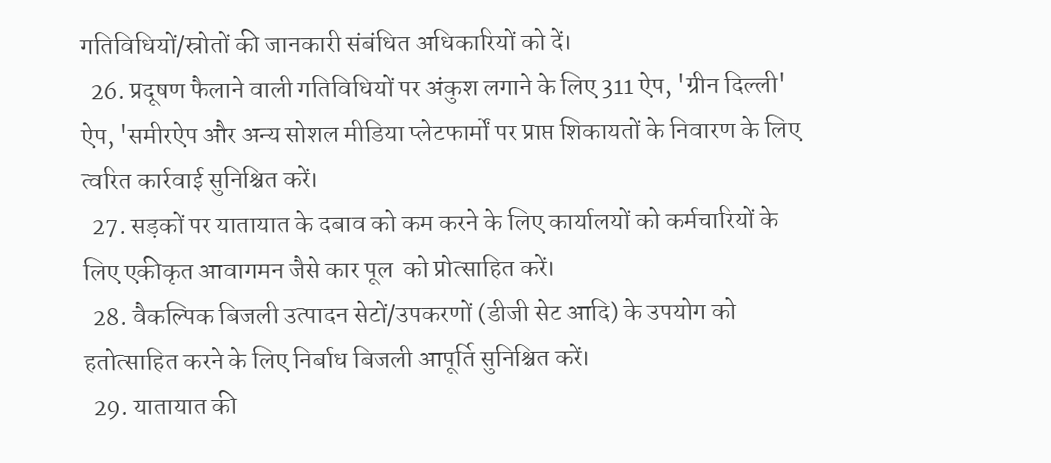गतिविधियों/स्रोतों की जानकारी संबंधित अधिकारियों को दें।
  26. प्रदूषण फैलाने वाली गतिविधियों पर अंकुश लगाने के लिए 311 ऐप, 'ग्रीन दिल्ली' ऐप, 'समीरऐप और अन्य सोशल मीडिया प्लेटफार्मों पर प्राप्त शिकायतों के निवारण के लिए त्वरित कार्रवाई सुनिश्चित करें।
  27. सड़कों पर यातायात के दबाव को कम करने के लिए कार्यालयों को कर्मचारियों के लिए एकीकृत आवागमन जैसे कार पूल  को प्रोत्साहित करें।
  28. वैकल्पिक बिजली उत्पादन सेटों/उपकरणों (डीजी सेट आदि) के उपयोग को हतोत्साहित करने के लिए निर्बाध बिजली आपूर्ति सुनिश्चित करें।
  29. यातायात की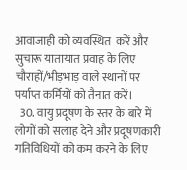आवाजाही को व्यवस्थित  करें और सुचारू यातायात प्रवाह के लिए चौराहों/भीड़भाड़ वाले स्थानों पर पर्याप्त कर्मियों को तैनात करें।
  30. वायु प्रदूषण के स्तर के बारे में लोगों को सलाह देने और प्रदूषणकारी गतिविधियों को कम करने के लिए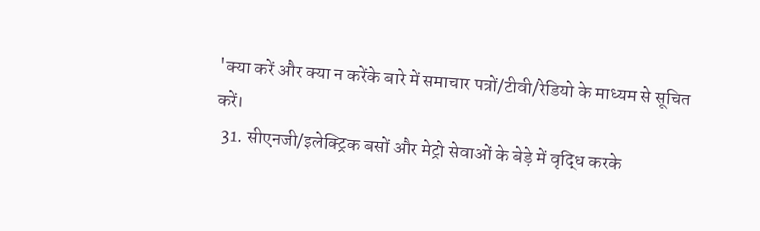'क्या करें और क्या न करेंके बारे में समाचार पत्रों/टीवी/रेडियो के माध्यम से सूचित करें।
  31. सीएनजी/इलेक्ट्रिक बसों और मेट्रो सेवाओं के बेड़े में वृद्धि करके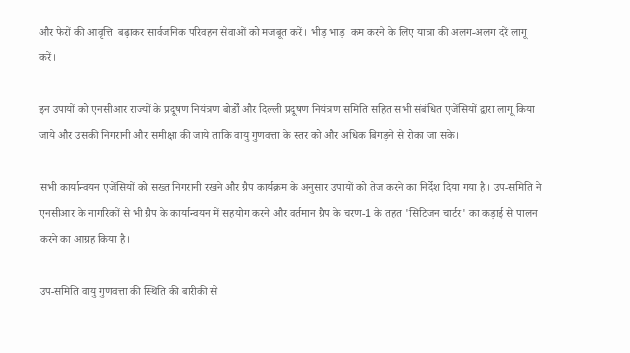और फेरों की आवृत्ति  बढ़ाकर सार्वजनिक परिवहन सेवाओं को मजबूत करें। भीड़ भाड़  कम करने के लिए यात्रा की अलग-अलग दरें लागू करें।

इन उपायों को एनसीआर राज्यों के प्रदूषण नियंत्रण बोर्डों और दिल्ली प्रदूषण नियंत्रण समिति सहित सभी संबंधित एजेंसियों द्वारा लागू किया जाये और उसकी निगरानी और समीक्षा की जाये ताकि वायु गुणवत्ता के स्तर को और अधिक बिगड़ने से रोका जा सके।

सभी कार्यान्वयन एजेंसियों को सख्त निगरानी रखने और ग्रैप कार्यक्रम के अनुसार उपायों को तेज करने का निर्देश दिया गया है। उप-समिति ने एनसीआर के नागरिकों से भी ग्रैप के कार्यान्वयन में सहयोग करने और वर्तमान ग्रैप के चरण-1 के तहत 'सिटिजन चार्टर' का कड़ाई से पालन करने का आग्रह किया है।

उप-समिति वायु गुणवत्ता की स्थिति की बारीकी से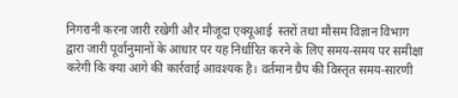निगरानी करना जारी रखेगी और मौजूदा एक्यूआई  स्तरों तथा मौसम विज्ञान विभाग  द्वारा जारी पूर्वानुमानों के आधार पर यह निर्धारित करने के लिए समय-समय पर समीक्षा करेगी कि क्या आगे की कार्रवाई आवश्यक है। वर्तमान ग्रैप की विस्तृत समय-सारणी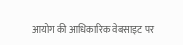आयोग की आधिकारिक वेबसाइट पर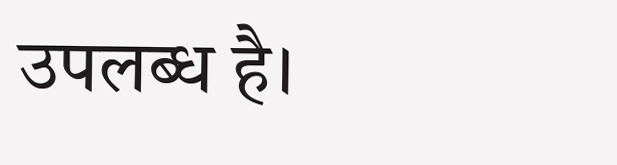उपलब्ध है।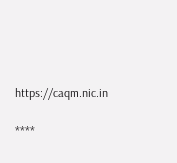https://caqm.nic.in

****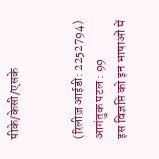पीके/केसी/एसके


(रिलीज़ आईडी: 2252794) आगंतुक पटल : 99
इस विज्ञप्ति को इन भाषाओं में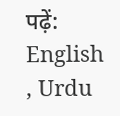पढ़ें: English , Urdu